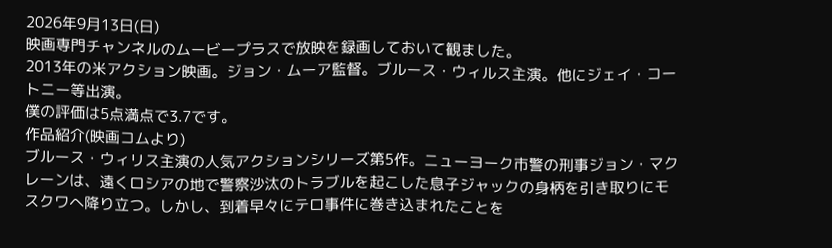2026年9月13日(日)
映画専門チャンネルのムービープラスで放映を録画しておいて観ました。
2013年の米アクション映画。ジョン・ムーア監督。ブルース・ウィルス主演。他にジェイ・コートニー等出演。
僕の評価は5点満点で3.7です。
作品紹介(映画コムより)
ブルース・ウィリス主演の人気アクションシリーズ第5作。ニューヨーク市警の刑事ジョン・マクレーンは、遠くロシアの地で警察沙汰のトラブルを起こした息子ジャックの身柄を引き取りにモスクワへ降り立つ。しかし、到着早々にテロ事件に巻き込まれたことを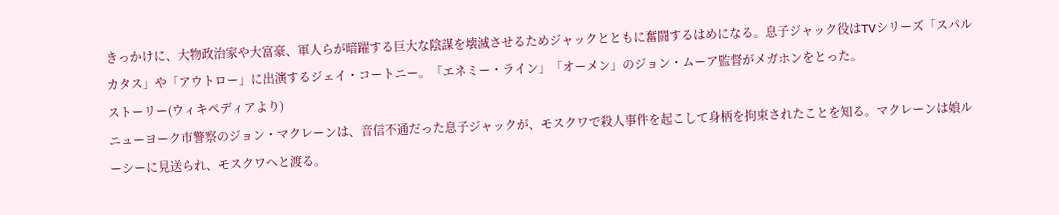きっかけに、大物政治家や大富豪、軍人らが暗躍する巨大な陰謀を壊滅させるためジャックとともに奮闘するはめになる。息子ジャック役はTVシリーズ「スパルカタス」や「アウトロー」に出演するジェイ・コートニー。「エネミー・ライン」「オーメン」のジョン・ムーア監督がメガホンをとった。
ストーリー(ウィキペディアより)
ニューヨーク市警察のジョン・マクレーンは、音信不通だった息子ジャックが、モスクワで殺人事件を起こして身柄を拘束されたことを知る。マクレーンは娘ルーシーに見送られ、モスクワへと渡る。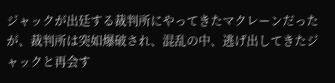ジャックが出廷する裁判所にやってきたマクレーンだったが、裁判所は突如爆破され、混乱の中、逃げ出してきたジャックと再会す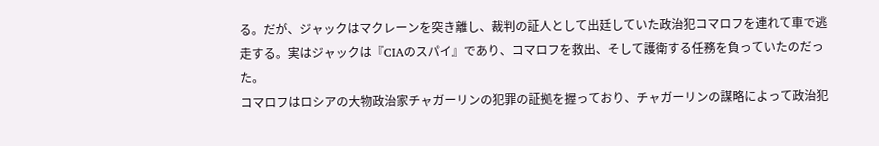る。だが、ジャックはマクレーンを突き離し、裁判の証人として出廷していた政治犯コマロフを連れて車で逃走する。実はジャックは『CIAのスパイ』であり、コマロフを救出、そして護衛する任務を負っていたのだった。
コマロフはロシアの大物政治家チャガーリンの犯罪の証拠を握っており、チャガーリンの謀略によって政治犯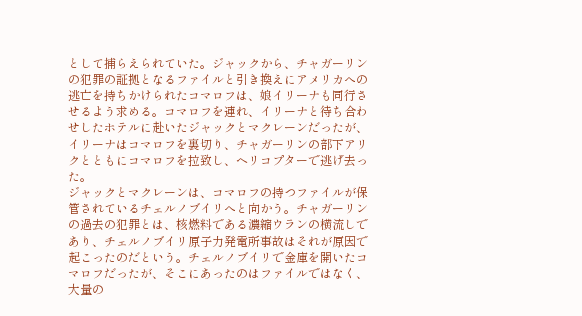として捕らえられていた。ジャックから、チャガーリンの犯罪の証拠となるファイルと引き換えにアメリカへの逃亡を持ちかけられたコマロフは、娘イリーナも同行させるよう求める。コマロフを連れ、イリーナと待ち合わせしたホテルに赴いたジャックとマクレーンだったが、イリーナはコマロフを裏切り、チャガーリンの部下アリクとともにコマロフを拉致し、ヘリコプターで逃げ去った。
ジャックとマクレーンは、コマロフの持つファイルが保管されているチェルノブイリへと向かう。チャガーリンの過去の犯罪とは、核燃料である濃縮ウランの横流しであり、チェルノブイリ原子力発電所事故はそれが原因で起こったのだという。チェルノブイリで金庫を開いたコマロフだったが、そこにあったのはファイルではなく、大量の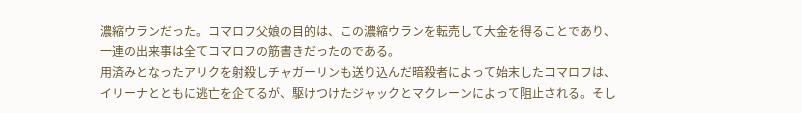濃縮ウランだった。コマロフ父娘の目的は、この濃縮ウランを転売して大金を得ることであり、一連の出来事は全てコマロフの筋書きだったのである。
用済みとなったアリクを射殺しチャガーリンも送り込んだ暗殺者によって始末したコマロフは、イリーナとともに逃亡を企てるが、駆けつけたジャックとマクレーンによって阻止される。そし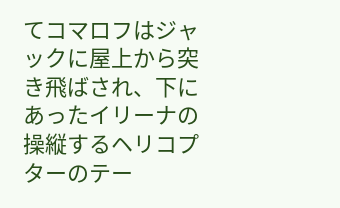てコマロフはジャックに屋上から突き飛ばされ、下にあったイリーナの操縦するヘリコプターのテー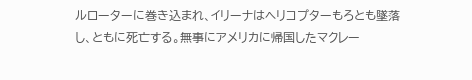ルローターに巻き込まれ、イリーナはヘリコプターもろとも墜落し、ともに死亡する。無事にアメリカに帰国したマクレー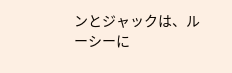ンとジャックは、ルーシーに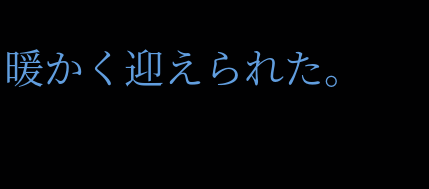暖かく迎えられた。